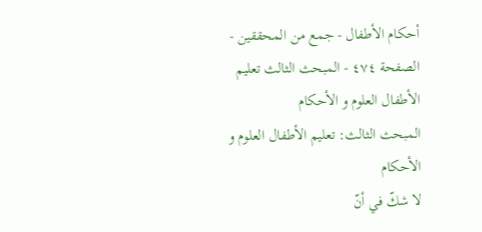أحكام الأطفال - جمع من المحققين - الصفحة ٤٧٤ - المبحث الثالث تعليم الأطفال العلوم و الأحكام
المبحث الثالث: تعليم الأطفال العلوم و الأحكام
لا شكّ في أنّ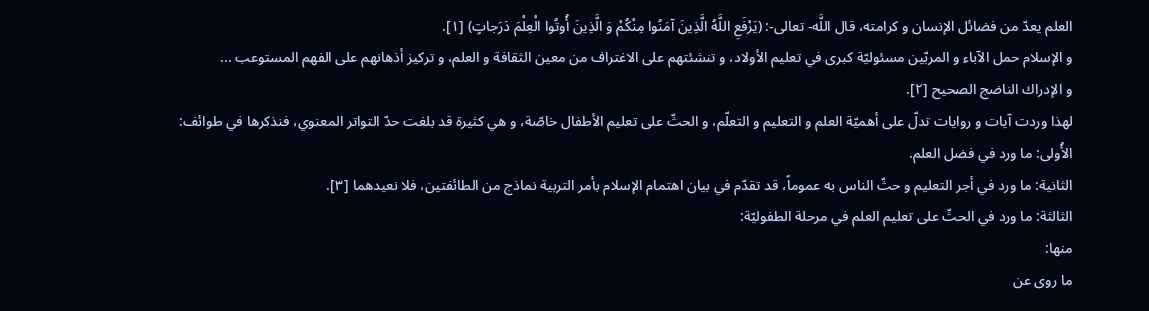العلم يعدّ من فضائل الإنسان و كرامته، قال اللَّه- تعالى-: (يَرْفَعِ اللَّهُ الَّذِينَ آمَنُوا مِنْكُمْ وَ الَّذِينَ أُوتُوا الْعِلْمَ دَرَجاتٍ) [١].
و الإسلام حمل الآباء و المربّين مسئوليّة كبرى في تعليم الأولاد، و تنشئتهم على الاغتراف من معين الثقافة و العلم، و تركيز أذهانهم على الفهم المستوعب ...
و الإدراك الناضج الصحيح [٢].
لهذا وردت آيات و روايات تدلّ على أهميّة العلم و التعليم و التعلّم، و الحثّ على تعليم الأطفال خاصّة، و هي كثيرة قد بلغت حدّ التواتر المعنوي، فنذكرها في طوائف:
الأُولى: ما ورد في فضل العلم.
الثانية: ما ورد في أجر التعليم و حثّ الناس به عموماً، قد تقدّم في بيان اهتمام الإسلام بأمر التربية نماذج من الطائفتين، فلا نعيدهما [٣].
الثالثة: ما ورد في الحثّ على تعليم العلم في مرحلة الطفوليّة:
منها:
ما روى عن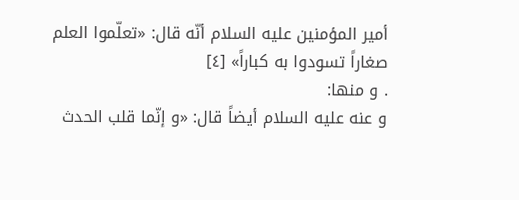أمير المؤمنين عليه السلام أنّه قال: «تعلّموا العلم صغاراً تسودوا به كباراً» [٤]
. و منها:
و عنه عليه السلام أيضاً قال: «و إنّما قلب الحدث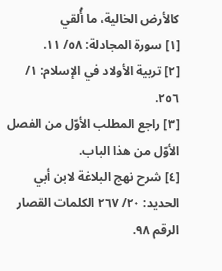كالأرض الخالية، ما أُلقي
[١] سورة المجادلة: ٥٨/ ١١.
[٢] تربية الأولاد في الإسلام: ١/ ٢٥٦.
[٣] راجع المطلب الأوّل من الفصل الأوّل من هذا الباب.
[٤] شرح نهج البلاغة لابن أبي الحديد: ٢٠/ ٢٦٧ الكلمات القصار الرقم ٩٨.